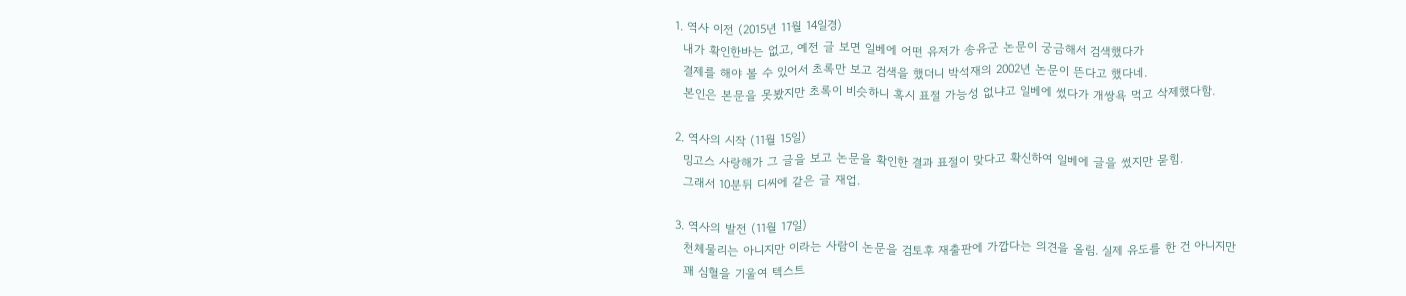1. 역사 이전 (2015년 11월 14일경)
  내가 확인한바는 없고, 예전 글 보면 일베에 어떤 유저가 송유군 논문이 궁금해서 검색했다가
  결제를 해야 볼 수 있어서 초록만 보고 검색을 했더니 박석재의 2002년 논문이 뜬다고 했다네.
  본인은 본문을 못봤지만 초록이 비슷하니 혹시 표절 가능성 없냐고 일베에 썼다가 개쌍욕 먹고 삭제했다함.

2. 역사의 시작 (11월 15일)
  밍고스 사랑해가 그 글을 보고 논문을 확인한 결과 표절이 맞다고 확신하여 일베에 글을 썼지만 묻힘.
  그래서 10분뒤 디씨에 같은 글 재업.

3. 역사의 발전 (11월 17일)
  천체물리는 아니지만 이라는 사람이 논문을 검토후 재출판에 가깝다는 의견을 올림. 실제 유도를 한 건 아니지만
  꽤 심혈을 기울여 텍스트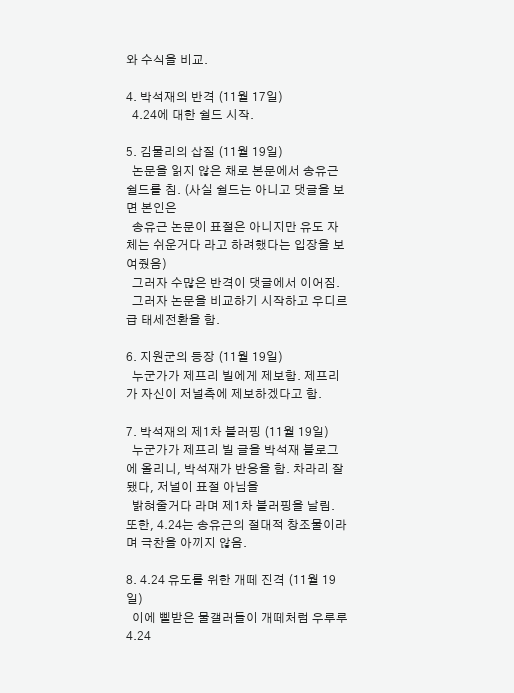와 수식을 비교.

4. 박석재의 반격 (11월 17일)
  4.24에 대한 쉴드 시작.

5. 김물리의 삽질 (11월 19일)
  논문을 읽지 않은 채로 본문에서 송유근 쉴드를 침. (사실 쉴드는 아니고 댓글을 보면 본인은
  송유근 논문이 표절은 아니지만 유도 자체는 쉬운거다 라고 하려했다는 입장을 보여줬음)
  그러자 수많은 반격이 댓글에서 이어짐.
  그러자 논문을 비교하기 시작하고 우디르급 태세전환을 함.

6. 지원군의 등장 (11월 19일)
  누군가가 제프리 빌에게 제보함. 제프리가 자신이 저널측에 제보하겠다고 함.

7. 박석재의 제1차 블러핑 (11월 19일)
  누군가가 제프리 빌 글을 박석재 블로그에 올리니, 박석재가 반응을 함. 차라리 잘 됐다, 저널이 표절 아님을
  밝혀줄거다 라며 제1차 블러핑을 날림. 또한, 4.24는 송유근의 절대적 창조물이라며 극찬을 아끼지 않음.

8. 4.24 유도를 위한 개떼 진격 (11월 19일)
  이에 삘받은 물갤러들이 개떼처럼 우루루 4.24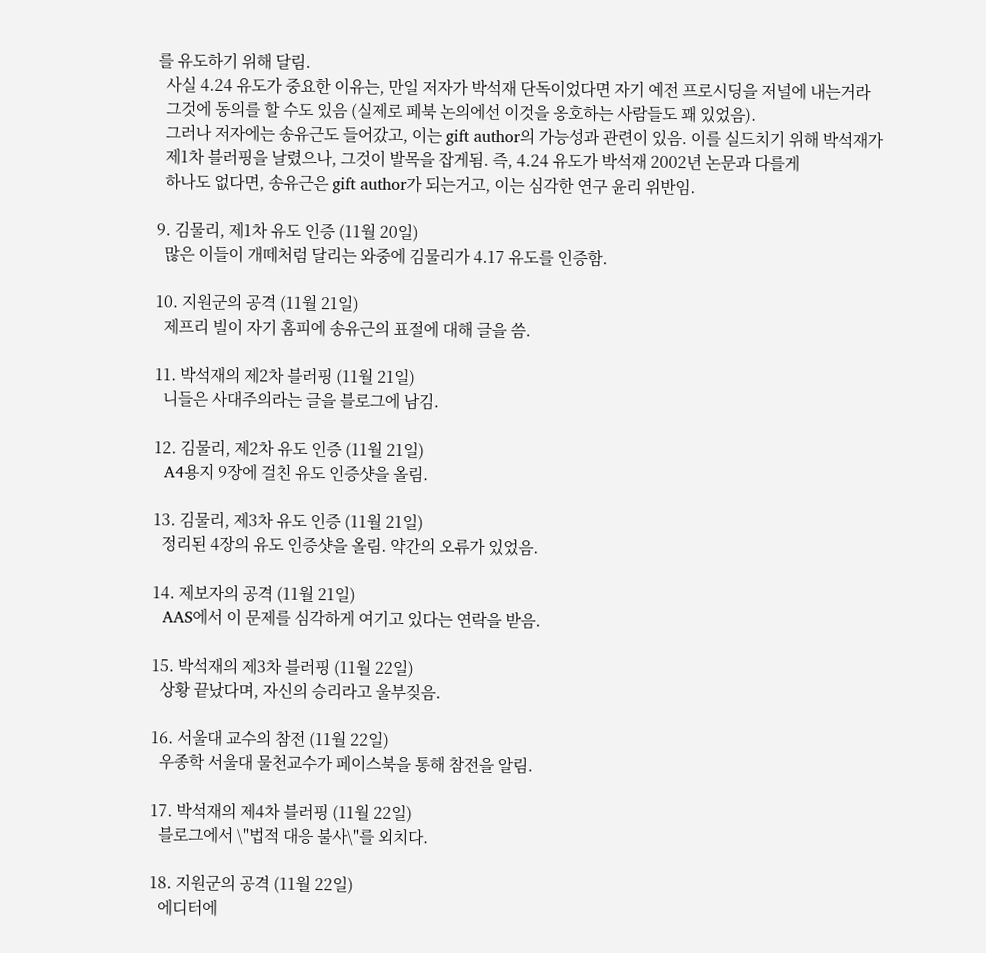를 유도하기 위해 달림.
  사실 4.24 유도가 중요한 이유는, 만일 저자가 박석재 단독이었다면 자기 예전 프로시딩을 저널에 내는거라
  그것에 동의를 할 수도 있음 (실제로 페북 논의에선 이것을 옹호하는 사람들도 꽤 있었음).
  그러나 저자에는 송유근도 들어갔고, 이는 gift author의 가능성과 관련이 있음. 이를 실드치기 위해 박석재가
  제1차 블러핑을 날렸으나, 그것이 발목을 잡게됨. 즉, 4.24 유도가 박석재 2002년 논문과 다를게
  하나도 없다면, 송유근은 gift author가 되는거고, 이는 심각한 연구 윤리 위반임.

9. 김물리, 제1차 유도 인증 (11월 20일)
  많은 이들이 개떼처럼 달리는 와중에 김물리가 4.17 유도를 인증함.

10. 지원군의 공격 (11월 21일)
  제프리 빌이 자기 홈피에 송유근의 표절에 대해 글을 씀.

11. 박석재의 제2차 블러핑 (11월 21일)
  니들은 사대주의라는 글을 블로그에 남김.

12. 김물리, 제2차 유도 인증 (11월 21일)
  A4용지 9장에 걸친 유도 인증샷을 올림.

13. 김물리, 제3차 유도 인증 (11월 21일)
  정리된 4장의 유도 인증샷을 올림. 약간의 오류가 있었음.

14. 제보자의 공격 (11월 21일)
  AAS에서 이 문제를 심각하게 여기고 있다는 연락을 받음.

15. 박석재의 제3차 블러핑 (11월 22일)
  상황 끝났다며, 자신의 승리라고 울부짖음.

16. 서울대 교수의 참전 (11월 22일)
  우종학 서울대 물천교수가 페이스북을 통해 참전을 알림.

17. 박석재의 제4차 블러핑 (11월 22일)
  블로그에서 \"법적 대응 불사\"를 외치다.

18. 지원군의 공격 (11월 22일)
  에디터에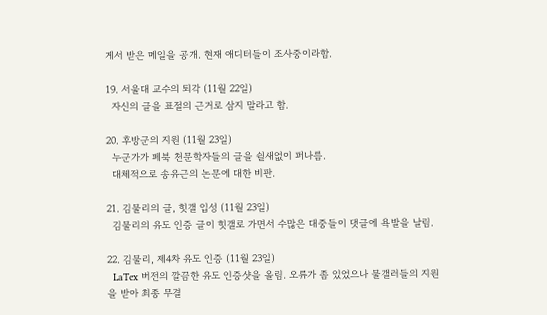게서 받은 메일을 공개. 현재 애디터들이 조사중이라함.

19. 서울대 교수의 퇴각 (11월 22일)
  자신의 글을 표절의 근거로 삼지 말라고 함.

20. 후방군의 지원 (11월 23일)
  누군가가 페북 천문학자들의 글을 쉴새없이 퍼나름.
  대체적으로 송유근의 논문에 대한 비판.

21. 김물리의 글, 힛갤 입성 (11월 23일)
  김물리의 유도 인증 글이 힛갤로 가면서 수많은 대중들이 댓글에 욕발을 날림.

22. 김물리, 제4차 유도 인증 (11월 23일)
  LaTex 버전의 깔끔한 유도 인증샷을 올림. 오류가 좀 있었으나 물갤러들의 지원을 받아 최종 무결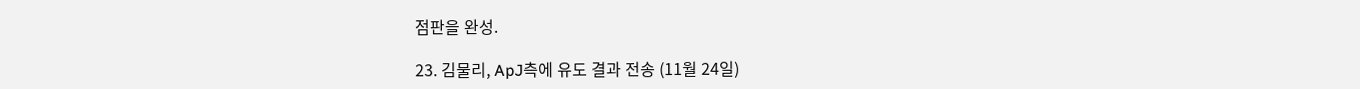점판을 완성.

23. 김물리, ApJ측에 유도 결과 전송 (11월 24일)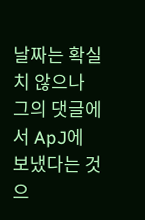날짜는 확실치 않으나 그의 댓글에서 ApJ에 보냈다는 것으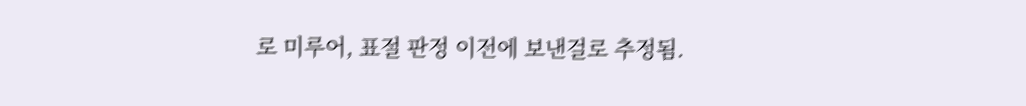로 미루어, 표절 판정 이전에 보낸걸로 추정됨.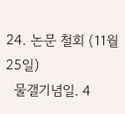24. 논문 철회 (11월 25일)
  물갤기념일. 4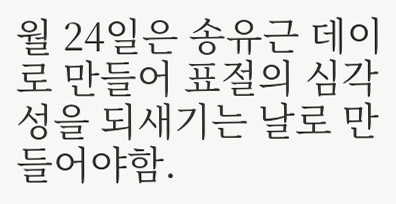월 24일은 송유근 데이로 만들어 표절의 심각성을 되새기는 날로 만들어야함.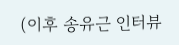(이후 송유근 인터뷰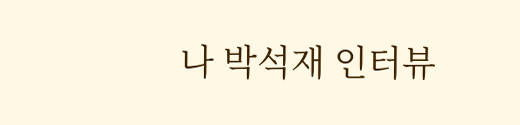나 박석재 인터뷰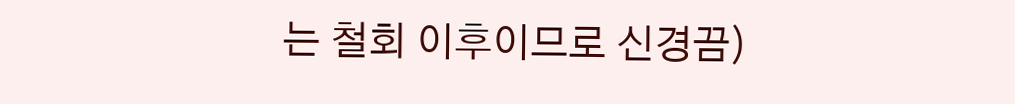는 철회 이후이므로 신경끔)